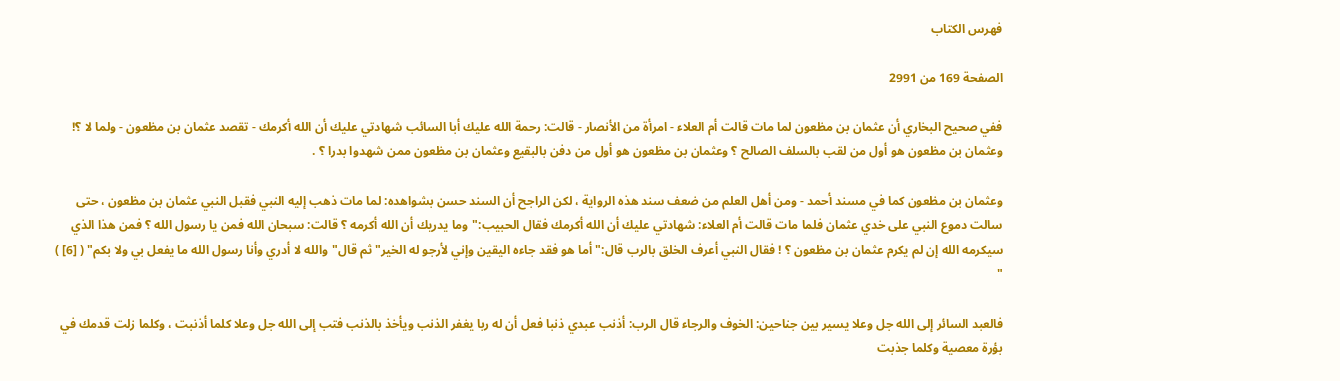فهرس الكتاب

الصفحة 169 من 2991

ففي صحيح البخاري أن عثمان بن مظعون لما مات قالت أم العلاء - امرأة من الأنصار - قالت: رحمة الله عليك أبا السائب شهادتي عليك أن الله أكرمك - تقصد عثمان بن مظعون - ولما لا ؟! وعثمان بن مظعون هو أول من لقب بالسلف الصالح ؟ وعثمان بن مظعون هو أول من دفن بالبقيع وعثمان بن مظعون ممن شهدوا بدرا ؟ .

وعثمان بن مظعون كما في مسند أحمد - ومن أهل العلم من ضعف سند هذه الرواية ، لكن الراجح أن السند حسن بشواهده: لما مات ذهب إليه النبي فقبل النبي عثمان بن مظعون ، حتى سالت دموع النبي على خدي عثمان فلما مات قالت أم العلاء: شهادتي عليك أن الله أكرمك فقال الحبيب:"وما يدريك أن الله أكرمه ؟ قالت: سبحان الله فمن يا رسول الله ؟ فمن هذا الذي سيكرمه الله إن لم يكرم عثمان بن مظعون ؟ ! فقال النبي أعرف الخلق بالرب قال:"أما هو فقد جاءه اليقين وإني لأرجو له الخير"ثم قال"والله لا أدري وأنا رسول الله ما يفعل بي ولا بكم" ( [6] ) "

فالعبد السائر إلى الله جل وعلا يسير بين جناحين: الخوف والرجاء قال الرب: أذنب عبدي ذنبا فعل أن له ربا يغفر الذنب ويأخذ بالذنب فتب إلى الله جل وعلا كلما أذنبت ، وكلما زلت قدمك في بؤرة معصية وكلما جذبت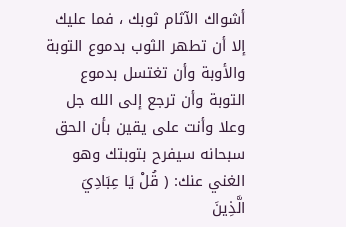أشواك الآثام ثوبك ، فما عليك إلا أن تطهر الثوب بدموع التوبة والأوبة وأن تغتسل بدموع التوبة وأن ترجع إلى الله جل وعلا وأنت على يقين بأن الحق سبحانه سيفرح بتوبتك وهو الغني عنك: ( قُلْ يَا عِبَادِيَ الَّذِينَ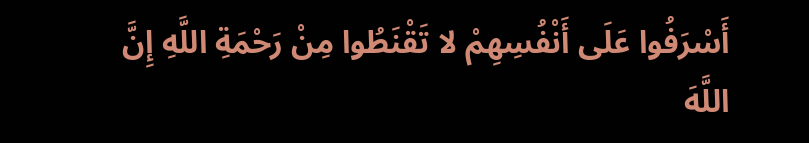أَسْرَفُوا عَلَى أَنْفُسِهِمْ لا تَقْنَطُوا مِنْ رَحْمَةِ اللَّهِ إِنَّ اللَّهَ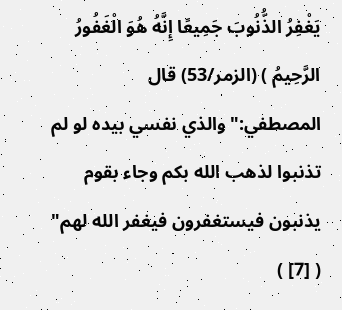يَغْفِرُ الذُّنُوبَ جَمِيعًا إِنَّهُ هُوَ الْغَفُورُ الرَّحِيمُ ) (الزمر/53) قال المصطفي:"والذي نفسي بيده لو لم تذنبوا لذهب الله بكم وجاء بقوم يذنبون فيستغفرون فيغفر الله لهم" ( [7] )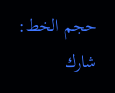حجم الخط:
شارك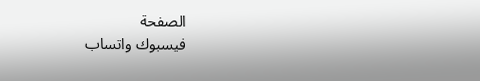الصفحة
فيسبوك واتساب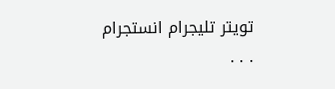تويتر تليجرام انستجرام
. . .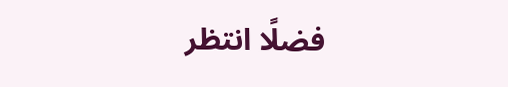فضلًا انتظر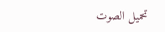تحميل الصوت